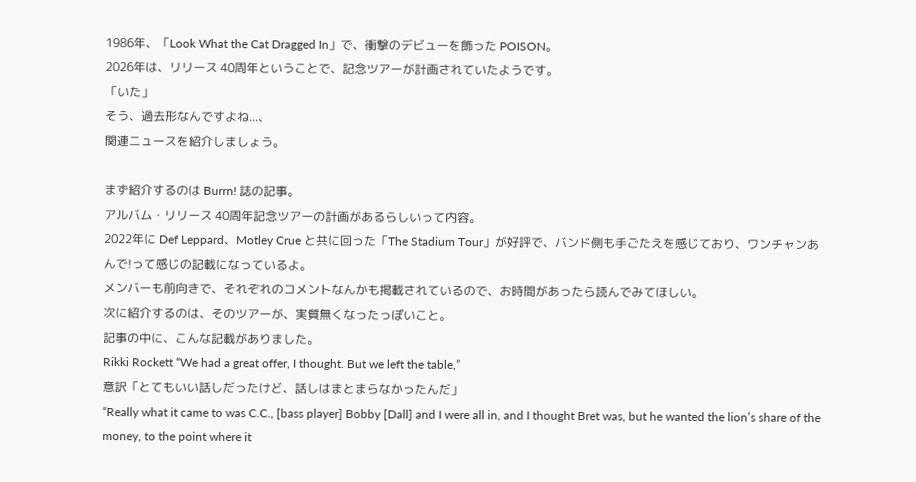1986年、「Look What the Cat Dragged In」で、衝撃のデビューを飾った POISON。
2026年は、リリース 40周年ということで、記念ツアーが計画されていたようです。
「いた」
そう、過去形なんですよね...、
関連ニュースを紹介しましょう。

まず紹介するのは Burrn! 誌の記事。
アルバム・リリース 40周年記念ツアーの計画があるらしいって内容。
2022年に Def Leppard、Motley Crue と共に回った「The Stadium Tour」が好評で、バンド側も手ごたえを感じており、ワンチャンあんで!って感じの記載になっているよ。
メンバーも前向きで、それぞれのコメントなんかも掲載されているので、お時間があったら読んでみてほしい。
次に紹介するのは、そのツアーが、実質無くなったっぽいこと。
記事の中に、こんな記載がありました。
Rikki Rockett “We had a great offer, I thought. But we left the table,”
意訳「とてもいい話しだったけど、話しはまとまらなかったんだ」
“Really what it came to was C.C., [bass player] Bobby [Dall] and I were all in, and I thought Bret was, but he wanted the lion’s share of the money, to the point where it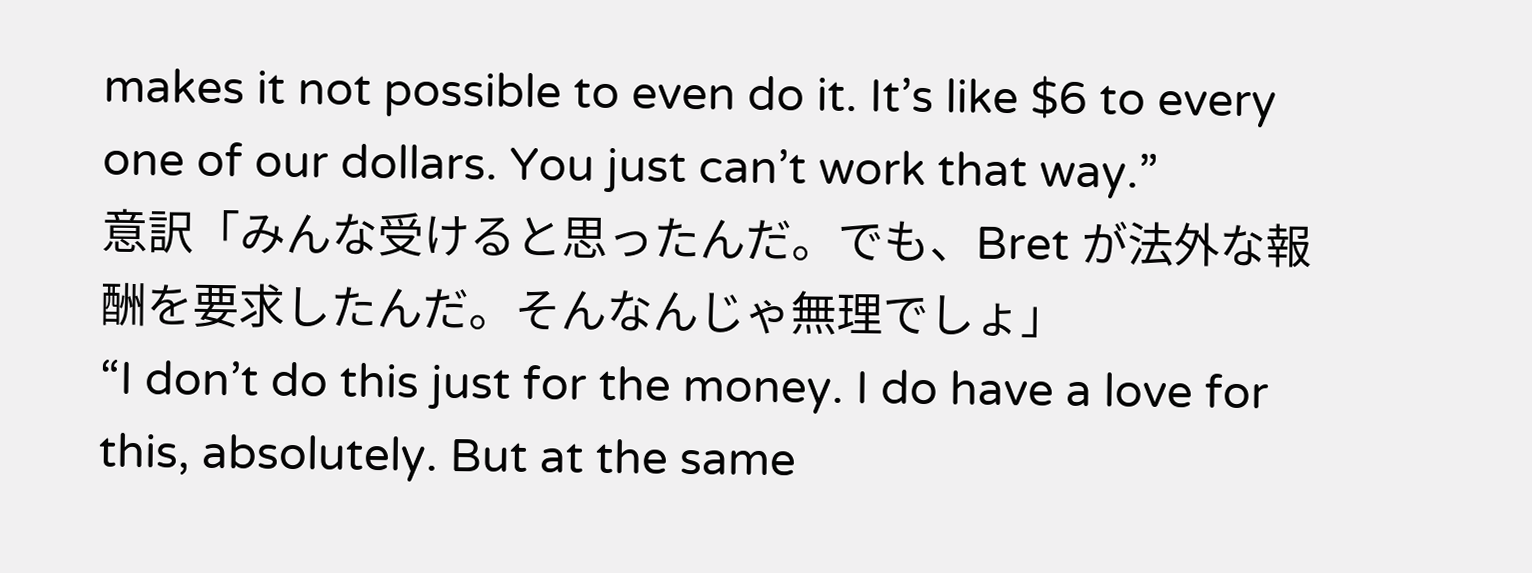makes it not possible to even do it. It’s like $6 to every one of our dollars. You just can’t work that way.”
意訳「みんな受けると思ったんだ。でも、Bret が法外な報酬を要求したんだ。そんなんじゃ無理でしょ」
“I don’t do this just for the money. I do have a love for this, absolutely. But at the same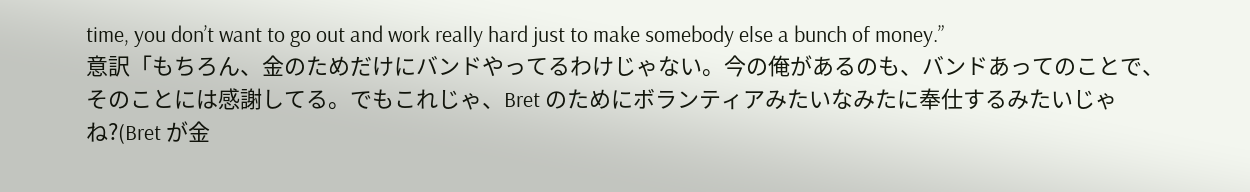time, you don’t want to go out and work really hard just to make somebody else a bunch of money.”
意訳「もちろん、金のためだけにバンドやってるわけじゃない。今の俺があるのも、バンドあってのことで、そのことには感謝してる。でもこれじゃ、Bret のためにボランティアみたいなみたに奉仕するみたいじゃね?(Bret が金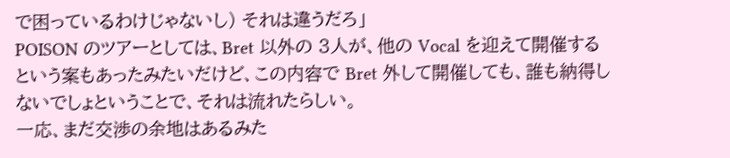で困っているわけじゃないし) それは違うだろ」
POISON のツアーとしては、Bret 以外の 3人が、他の Vocal を迎えて開催するという案もあったみたいだけど、この内容で Bret 外して開催しても、誰も納得しないでしょということで、それは流れたらしい。
一応、まだ交渉の余地はあるみた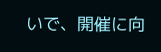いで、開催に向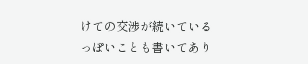けての交渉が続いているっぽいことも書いてあり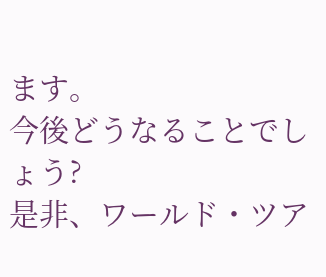ます。
今後どうなることでしょう?
是非、ワールド・ツア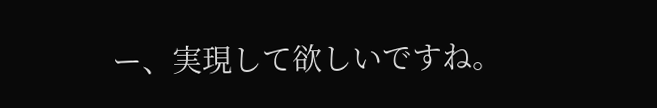ー、実現して欲しいですね。